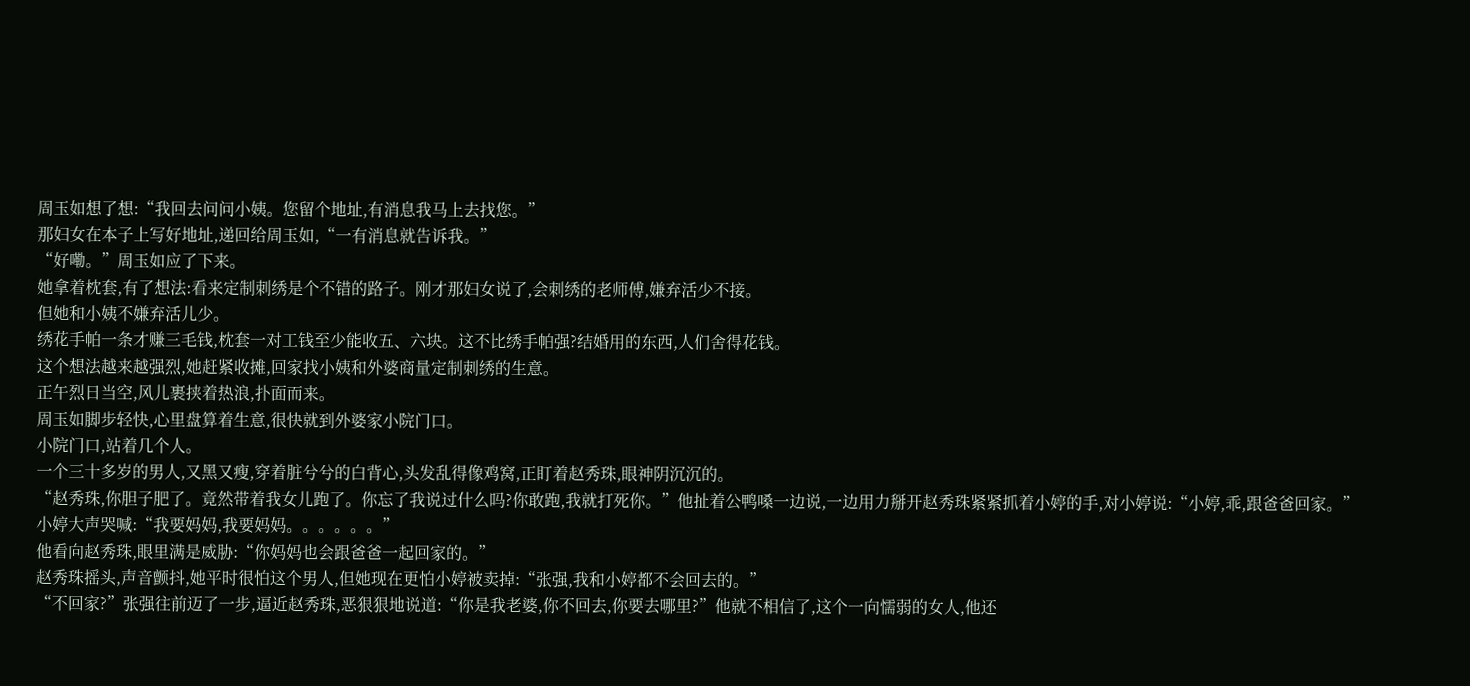周玉如想了想:“我回去问问小姨。您留个地址,有消息我马上去找您。”
那妇女在本子上写好地址,递回给周玉如,“一有消息就告诉我。”
“好嘞。”周玉如应了下来。
她拿着枕套,有了想法:看来定制刺绣是个不错的路子。刚才那妇女说了,会刺绣的老师傅,嫌弃活少不接。
但她和小姨不嫌弃活儿少。
绣花手帕一条才赚三毛钱,枕套一对工钱至少能收五、六块。这不比绣手帕强?结婚用的东西,人们舍得花钱。
这个想法越来越强烈,她赶紧收摊,回家找小姨和外婆商量定制刺绣的生意。
正午烈日当空,风儿裹挟着热浪,扑面而来。
周玉如脚步轻快,心里盘算着生意,很快就到外婆家小院门口。
小院门口,站着几个人。
一个三十多岁的男人,又黑又瘦,穿着脏兮兮的白背心,头发乱得像鸡窝,正盯着赵秀珠,眼神阴沉沉的。
“赵秀珠,你胆子肥了。竟然带着我女儿跑了。你忘了我说过什么吗?你敢跑,我就打死你。”他扯着公鸭嗓一边说,一边用力掰开赵秀珠紧紧抓着小婷的手,对小婷说:“小婷,乖,跟爸爸回家。”
小婷大声哭喊:“我要妈妈,我要妈妈。。。。。。”
他看向赵秀珠,眼里满是威胁:“你妈妈也会跟爸爸一起回家的。”
赵秀珠摇头,声音颤抖,她平时很怕这个男人,但她现在更怕小婷被卖掉:“张强,我和小婷都不会回去的。”
“不回家?”张强往前迈了一步,逼近赵秀珠,恶狠狠地说道:“你是我老婆,你不回去,你要去哪里?”他就不相信了,这个一向懦弱的女人,他还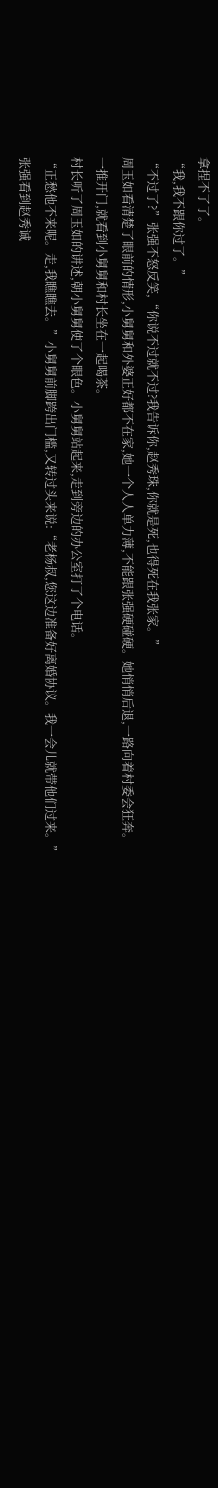拿捏不了了。
“我,我不跟你过了。”
“不过了?”张强不怒反笑,“你说不过就不过?我告诉你,赵秀珠,你就是死,也得死在我张家。”
周玉如看清楚了眼前的情形,小舅舅和外婆正好都不在家,她一个人人单力薄,不能跟张强硬碰硬。她悄悄后退,一路向着村委会狂奔。
一推开门,就看到小舅舅和村长坐在一起喝茶。
村长听了周玉如的讲述,朝小舅舅使了个眼色。小舅舅站起来,走到旁边的办公室打了个电话。
“正愁他不来呢。走,我瞧瞧去。”小舅舅前脚跨出门槛,又转过头来说:“老杨叔,您这边准备好离婚协议。我一会儿就带他们过来。”
张强看到赵秀诚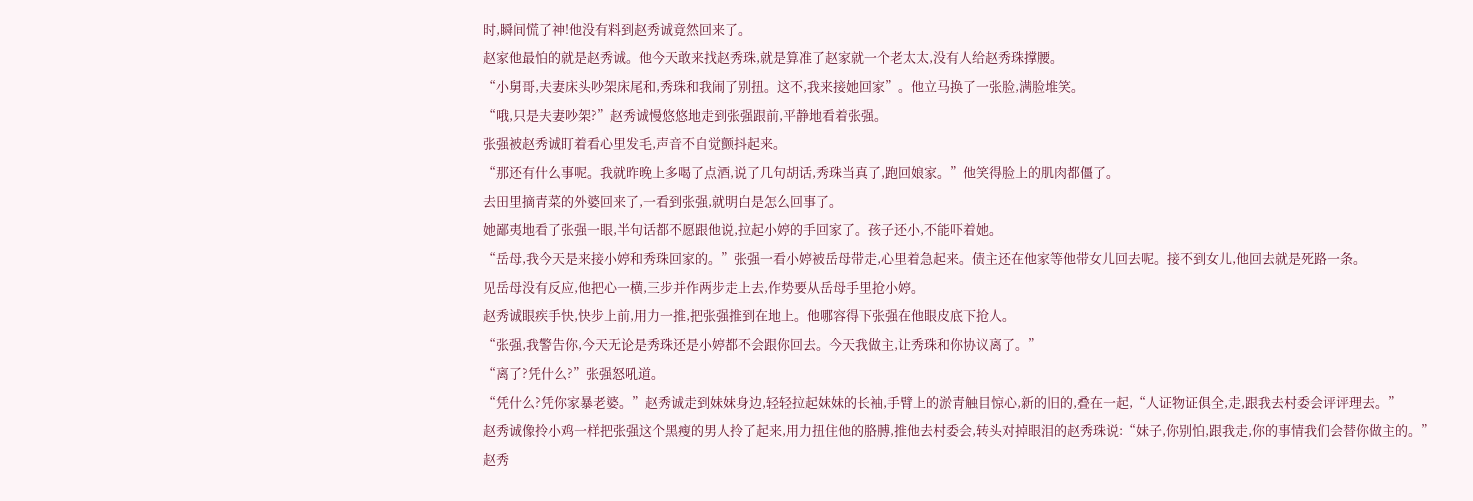时,瞬间慌了神!他没有料到赵秀诚竟然回来了。
赵家他最怕的就是赵秀诚。他今天敢来找赵秀珠,就是算准了赵家就一个老太太,没有人给赵秀珠撑腰。
“小舅哥,夫妻床头吵架床尾和,秀珠和我闹了别扭。这不,我来接她回家”。他立马换了一张脸,满脸堆笑。
“哦,只是夫妻吵架?”赵秀诚慢悠悠地走到张强跟前,平静地看着张强。
张强被赵秀诚盯着看心里发毛,声音不自觉颤抖起来。
“那还有什么事呢。我就昨晚上多喝了点酒,说了几句胡话,秀珠当真了,跑回娘家。”他笑得脸上的肌肉都僵了。
去田里摘青菜的外婆回来了,一看到张强,就明白是怎么回事了。
她鄙夷地看了张强一眼,半句话都不愿跟他说,拉起小婷的手回家了。孩子还小,不能吓着她。
“岳母,我今天是来接小婷和秀珠回家的。”张强一看小婷被岳母带走,心里着急起来。债主还在他家等他带女儿回去呢。接不到女儿,他回去就是死路一条。
见岳母没有反应,他把心一横,三步并作两步走上去,作势要从岳母手里抢小婷。
赵秀诚眼疾手快,快步上前,用力一推,把张强推到在地上。他哪容得下张强在他眼皮底下抢人。
“张强,我警告你,今天无论是秀珠还是小婷都不会跟你回去。今天我做主,让秀珠和你协议离了。”
“离了?凭什么?”张强怒吼道。
“凭什么?凭你家暴老婆。”赵秀诚走到妹妹身边,轻轻拉起妹妹的长袖,手臂上的淤青触目惊心,新的旧的,叠在一起,“人证物证俱全,走,跟我去村委会评评理去。”
赵秀诚像拎小鸡一样把张强这个黑瘦的男人拎了起来,用力扭住他的胳膊,推他去村委会,转头对掉眼泪的赵秀珠说:“妹子,你别怕,跟我走,你的事情我们会替你做主的。”
赵秀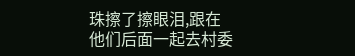珠擦了擦眼泪,跟在他们后面一起去村委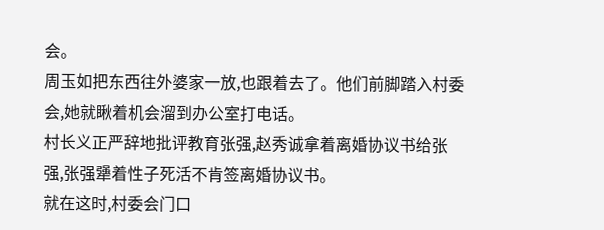会。
周玉如把东西往外婆家一放,也跟着去了。他们前脚踏入村委会,她就瞅着机会溜到办公室打电话。
村长义正严辞地批评教育张强,赵秀诚拿着离婚协议书给张强,张强犟着性子死活不肯签离婚协议书。
就在这时,村委会门口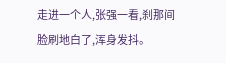走进一个人,张强一看,刹那间脸刷地白了,浑身发抖。